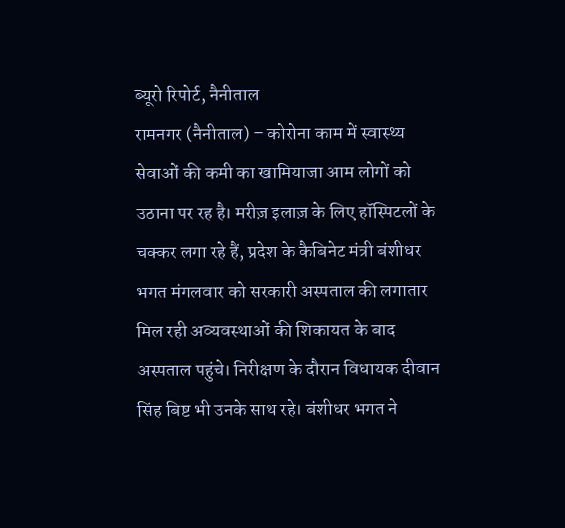ब्यूरो रिपोर्ट, नैनीताल
रामनगर (नैनीताल) – कोरोना काम में स्वास्थ्य सेवाओं की कमी का खामियाजा आम लोगों को उठाना पर रह है। मरीज़ इलाज़ के लिए हॉस्पिटलों के चक्कर लगा रहे हैं, प्रदेश के कैबिनेट मंत्री बंशीधर भगत मंगलवार को सरकारी अस्पताल की लगातार मिल रही अव्यवस्थाओं की शिकायत के बाद अस्पताल पहुंचे। निरीक्षण के दौरान विधायक दीवान सिंह बिष्ट भी उनके साथ रहे। बंशीधर भगत ने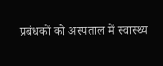प्रबंधकों को अस्पताल में स्वास्थ्य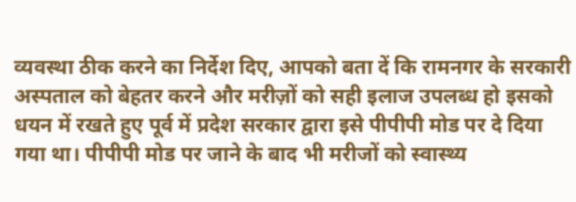व्यवस्था ठीक करने का निर्देश दिए, आपको बता दें कि रामनगर के सरकारी अस्पताल को बेहतर करने और मरीज़ों को सही इलाज उपलब्ध हो इसको धयन में रखते हुए पूर्व में प्रदेश सरकार द्वारा इसे पीपीपी मोड पर दे दिया गया था। पीपीपी मोड पर जाने के बाद भी मरीजों को स्वास्थ्य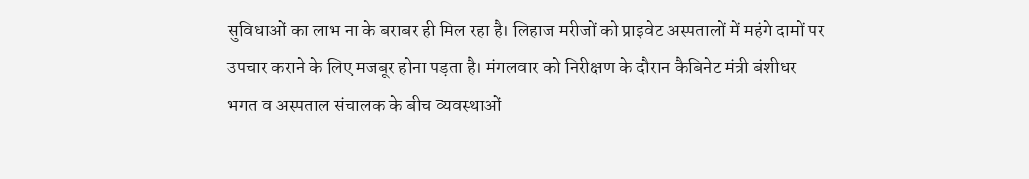सुविधाओं का लाभ ना के बराबर ही मिल रहा है। लिहाज मरीजों को प्राइवेट अस्पतालों में महंगे दामों पर उपचार कराने के लिए मजबूर होना पड़ता है। मंगलवार को निरीक्षण के दौरान कैबिनेट मंत्री बंशीधर भगत व अस्पताल संचालक के बीच व्यवस्थाओं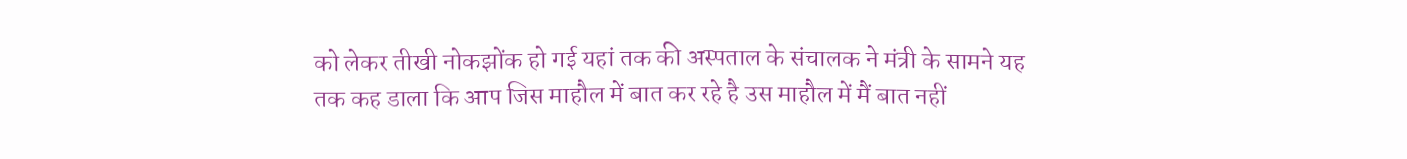को लेकर तीखी नोकझोंक हो गई यहां तक की अस्पताल के संचालक ने मंत्री के सामने यह तक कह डाला कि आप जिस माहौल में बात कर रहे है उस माहौल में मैं बात नहीं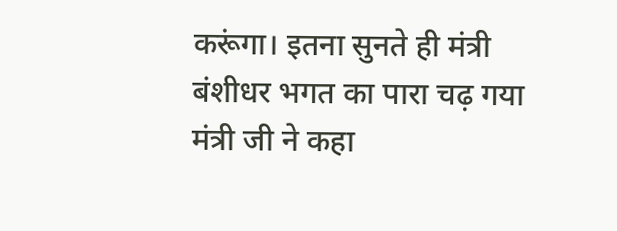करूंगा। इतना सुनते ही मंत्री बंशीधर भगत का पारा चढ़ गया मंत्री जी ने कहा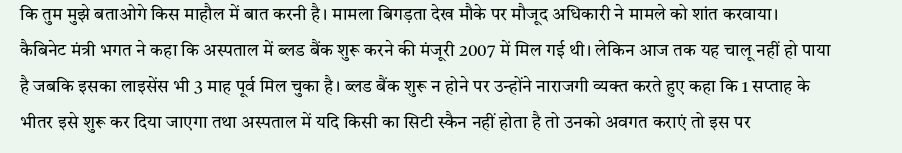कि तुम मुझे बताओगे किस माहौल में बात करनी है। मामला बिगड़ता देख मौके पर मौजूद अधिकारी ने मामले को शांत करवाया।
कैबिनेट मंत्री भगत ने कहा कि अस्पताल में ब्लड बैंक शुरू करने की मंजूरी 2007 में मिल गई थी। लेकिन आज तक यह चालू नहीं हो पाया है जबकि इसका लाइसेंस भी 3 माह पूर्व मिल चुका है। ब्लड बैंक शुरू न होने पर उन्होंने नाराजगी व्यक्त करते हुए कहा कि 1 सप्ताह के भीतर इसे शुरू कर दिया जाएगा तथा अस्पताल में यदि किसी का सिटी स्कैन नहीं होता है तो उनको अवगत कराएं तो इस पर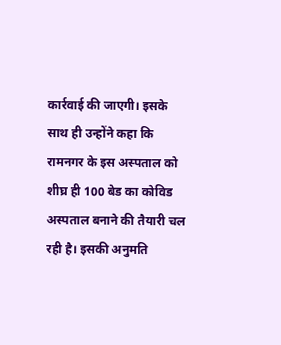कार्रवाई की जाएगी। इसके साथ ही उन्होंने कहा कि रामनगर के इस अस्पताल को शीघ्र ही 100 बेड का कोविड अस्पताल बनाने की तैयारी चल रही है। इसकी अनुमति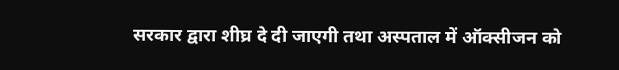सरकार द्वारा शीघ्र दे दी जाएगी तथा अस्पताल में ऑक्सीजन को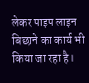लेकर पाइप लाइन बिछाने का कार्य भी किया जा रहा है।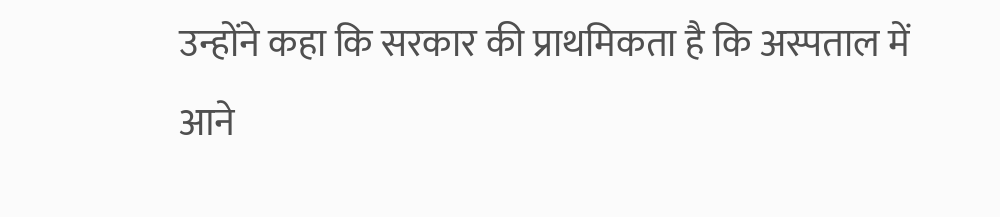उन्होंने कहा कि सरकार की प्राथमिकता है कि अस्पताल में आने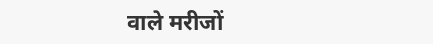वाले मरीजों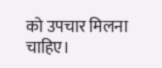को उपचार मिलना चाहिए।